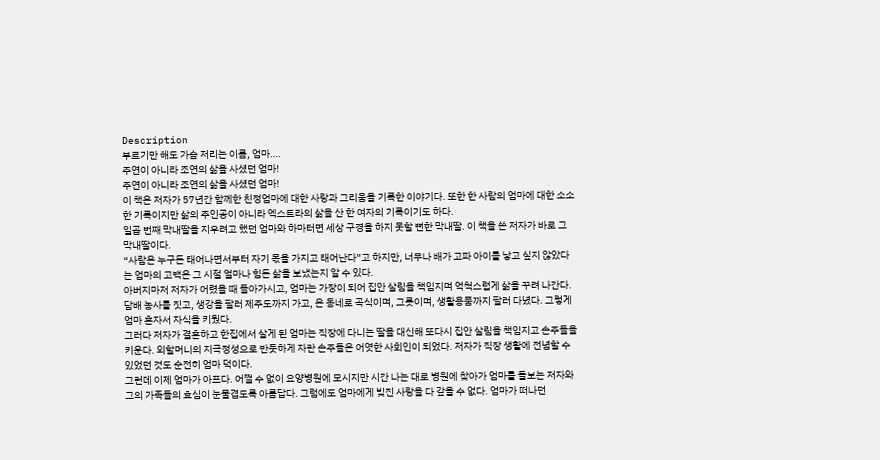Description
부르기만 해도 가슴 저리는 이름, 엄마….
주연이 아니라 조연의 삶을 사셨던 엄마!
주연이 아니라 조연의 삶을 사셨던 엄마!
이 책은 저자가 57년간 함께한 친정엄마에 대한 사랑과 그리움을 기록한 이야기다. 또한 한 사람의 엄마에 대한 소소한 기록이지만 삶의 주인공이 아니라 엑스트라의 삶을 산 한 여자의 기록이기도 하다.
일곱 번째 막내딸을 지우려고 했던 엄마와 하마터면 세상 구경을 하지 못할 뻔한 막내딸. 이 책을 쓴 저자가 바로 그 막내딸이다.
“사람은 누구든 태어나면서부터 자기 몫을 가지고 태어난다”고 하지만, 너무나 배가 고파 아이를 낳고 싶지 않았다는 엄마의 고백은 그 시절 얼마나 힘든 삶을 보냈는지 알 수 있다.
아버지마저 저자가 어렸을 때 돌아가시고, 엄마는 가장이 되어 집안 살림을 책임지며 억척스럽게 삶을 꾸려 나간다. 담배 농사를 짓고, 생강을 팔러 제주도까지 가고, 온 동네로 곡식이며, 그릇이며, 생활용품까지 팔러 다녔다. 그렇게 엄마 혼자서 자식을 키웠다.
그러다 저자가 결혼하고 한집에서 살게 된 엄마는 직장에 다니는 딸을 대신해 또다시 집안 살림을 책임지고 손주들을 키운다. 외할머니의 지극정성으로 반듯하게 자란 손주들은 어엿한 사회인이 되었다. 저자가 직장 생활에 전념할 수 있었던 것도 순전히 엄마 덕이다.
그런데 이제 엄마가 아프다. 어쩔 수 없이 요양병원에 모시지만 시간 나는 대로 병원에 찾아가 엄마를 돌보는 저자와 그의 가족들의 효심이 눈물겹도록 아름답다. 그럼에도 엄마에게 빚진 사랑을 다 갚을 수 없다. 엄마가 떠나던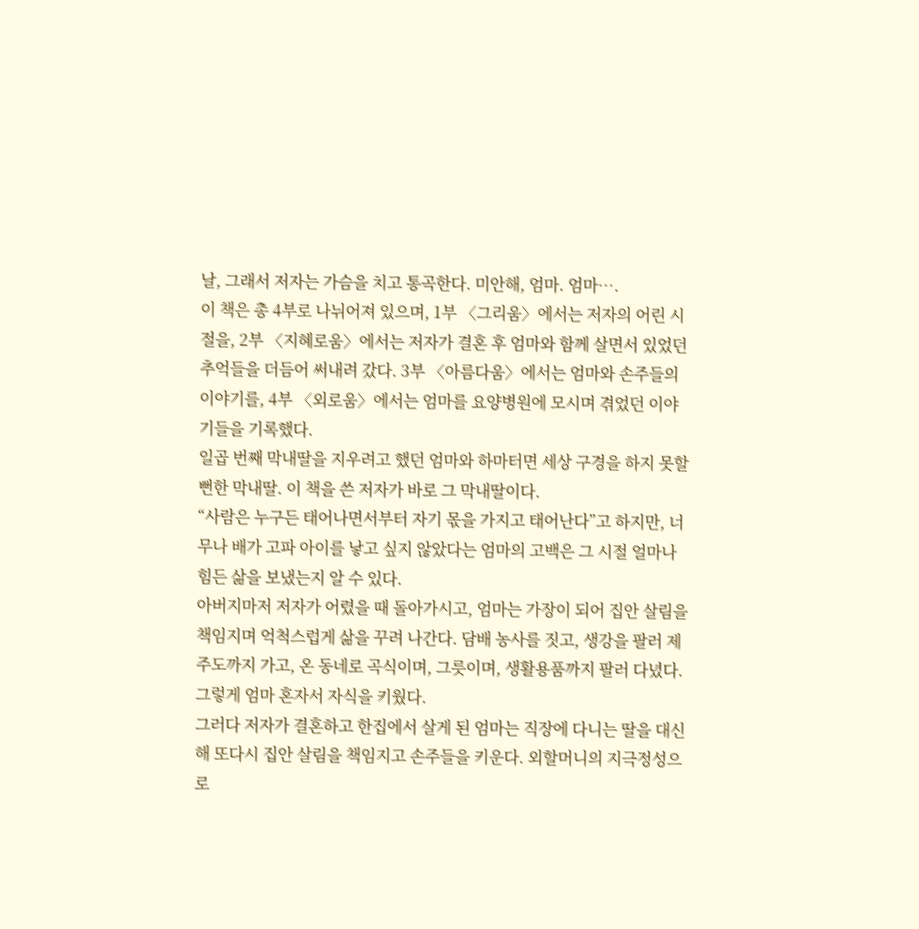날, 그래서 저자는 가슴을 치고 통곡한다. 미안해, 엄마. 엄마….
이 책은 총 4부로 나뉘어져 있으며, 1부 〈그리움〉에서는 저자의 어린 시절을, 2부 〈지혜로움〉에서는 저자가 결혼 후 엄마와 함께 살면서 있었던 추억들을 더듬어 써내려 갔다. 3부 〈아름다움〉에서는 엄마와 손주들의 이야기를, 4부 〈외로움〉에서는 엄마를 요양병원에 모시며 겪었던 이야기들을 기록했다.
일곱 번째 막내딸을 지우려고 했던 엄마와 하마터면 세상 구경을 하지 못할 뻔한 막내딸. 이 책을 쓴 저자가 바로 그 막내딸이다.
“사람은 누구든 태어나면서부터 자기 몫을 가지고 태어난다”고 하지만, 너무나 배가 고파 아이를 낳고 싶지 않았다는 엄마의 고백은 그 시절 얼마나 힘든 삶을 보냈는지 알 수 있다.
아버지마저 저자가 어렸을 때 돌아가시고, 엄마는 가장이 되어 집안 살림을 책임지며 억척스럽게 삶을 꾸려 나간다. 담배 농사를 짓고, 생강을 팔러 제주도까지 가고, 온 동네로 곡식이며, 그릇이며, 생활용품까지 팔러 다녔다. 그렇게 엄마 혼자서 자식을 키웠다.
그러다 저자가 결혼하고 한집에서 살게 된 엄마는 직장에 다니는 딸을 대신해 또다시 집안 살림을 책임지고 손주들을 키운다. 외할머니의 지극정성으로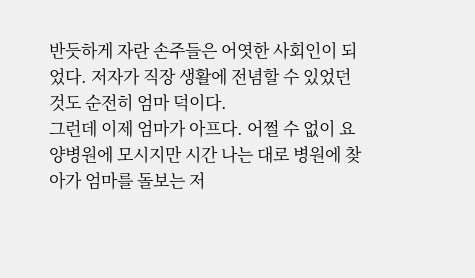반듯하게 자란 손주들은 어엿한 사회인이 되었다. 저자가 직장 생활에 전념할 수 있었던 것도 순전히 엄마 덕이다.
그런데 이제 엄마가 아프다. 어쩔 수 없이 요양병원에 모시지만 시간 나는 대로 병원에 찾아가 엄마를 돌보는 저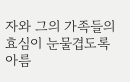자와 그의 가족들의 효심이 눈물겹도록 아름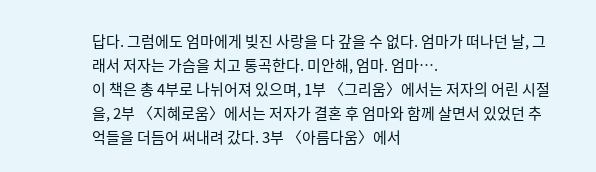답다. 그럼에도 엄마에게 빚진 사랑을 다 갚을 수 없다. 엄마가 떠나던 날, 그래서 저자는 가슴을 치고 통곡한다. 미안해, 엄마. 엄마….
이 책은 총 4부로 나뉘어져 있으며, 1부 〈그리움〉에서는 저자의 어린 시절을, 2부 〈지혜로움〉에서는 저자가 결혼 후 엄마와 함께 살면서 있었던 추억들을 더듬어 써내려 갔다. 3부 〈아름다움〉에서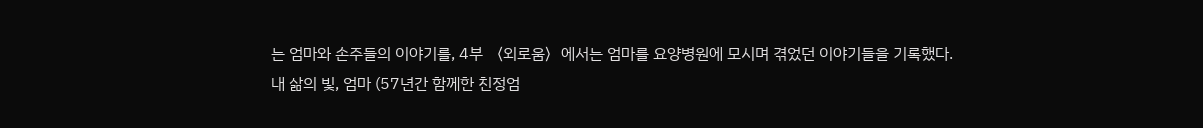는 엄마와 손주들의 이야기를, 4부 〈외로움〉에서는 엄마를 요양병원에 모시며 겪었던 이야기들을 기록했다.
내 삶의 빛, 엄마 (57년간 함께한 친정엄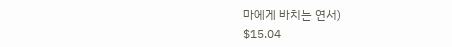마에게 바치는 연서)
$15.04